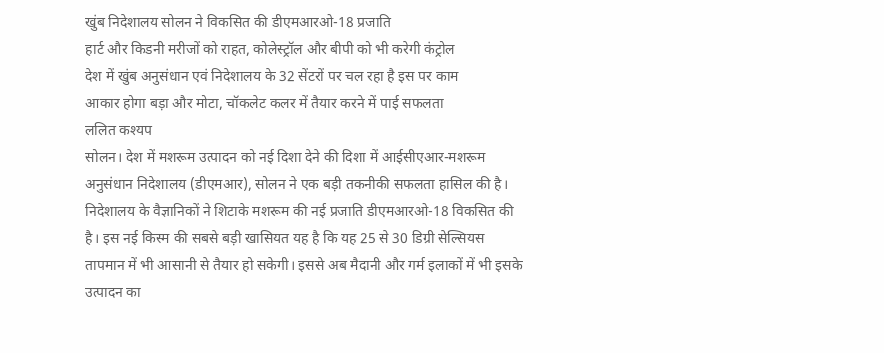खुंब निदेशालय सोलन ने विकसित की डीएमआरओ-18 प्रजाति
हार्ट और किडनी मरीजों को राहत, कोलेस्ट्रॉल और बीपी को भी करेगी कंट्रोल
देश में खुंब अनुसंधान एवं निदेशालय के 32 सेंटरों पर चल रहा है इस पर काम
आकार होगा बड़ा और मोटा, चॉकलेट कलर में तैयार करने में पाई सफलता
ललित कश्यप
सोलन। देश में मशरूम उत्पादन को नई दिशा देने की दिशा में आईसीएआर-मशरूम अनुसंधान निदेशालय (डीएमआर), सोलन ने एक बड़ी तकनीकी सफलता हासिल की है। निदेशालय के वैज्ञानिकों ने शिटाके मशरूम की नई प्रजाति डीएमआरओ-18 विकसित की है। इस नई किस्म की सबसे बड़ी खासियत यह है कि यह 25 से 30 डिग्री सेल्सियस तापमान में भी आसानी से तैयार हो सकेगी। इससे अब मैदानी और गर्म इलाकों में भी इसके उत्पादन का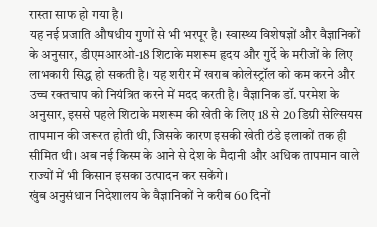रास्ता साफ हो गया है।
यह नई प्रजाति औषधीय गुणों से भी भरपूर है। स्वास्थ्य विशेषज्ञों और वैज्ञानिकों के अनुसार, डीएमआरओ-18 शिटाके मशरूम हृदय और गुर्दे के मरीजों के लिए लाभकारी सिद्ध हो सकती है। यह शरीर में खराब कोलेस्ट्रॉल को कम करने और उच्च रक्तचाप को नियंत्रित करने में मदद करती है। वैज्ञानिक डॉ. परमेश के अनुसार, इससे पहले शिटाके मशरूम की खेती के लिए 18 से 20 डिग्री सेल्सियस तापमान की जरूरत होती थी, जिसके कारण इसकी खेती ठंडे इलाकों तक ही सीमित थी। अब नई किस्म के आने से देश के मैदानी और अधिक तापमान वाले राज्यों में भी किसान इसका उत्पादन कर सकेंगे।
खुंब अनुसंधान निदेशालय के वैज्ञानिकों ने करीब 60 दिनों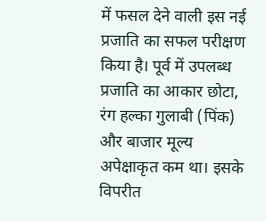में फसल देने वाली इस नई प्रजाति का सफल परीक्षण किया है। पूर्व में उपलब्ध प्रजाति का आकार छोटा, रंग हल्का गुलाबी (पिंक) और बाजार मूल्य अपेक्षाकृत कम था। इसके विपरीत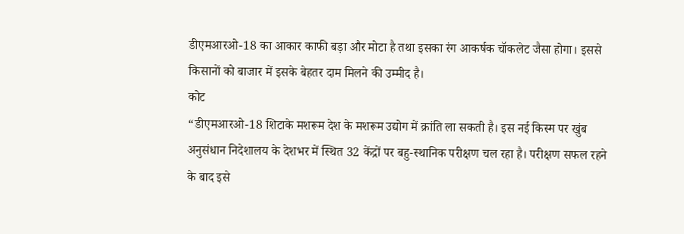डीएमआरओ-18 का आकार काफी बड़ा और मोटा है तथा इसका रंग आकर्षक चॉकलेट जैसा होगा। इससे किसानों को बाजार में इसके बेहतर दाम मिलने की उम्मीद है।
कोट
“डीएमआरओ-18 शिटाके मशरूम देश के मशरूम उद्योग में क्रांति ला सकती है। इस नई किस्म पर खुंब अनुसंधान निदेशालय के देशभर में स्थित 32 केंद्रों पर बहु-स्थानिक परीक्षण चल रहा है। परीक्षण सफल रहने के बाद इसे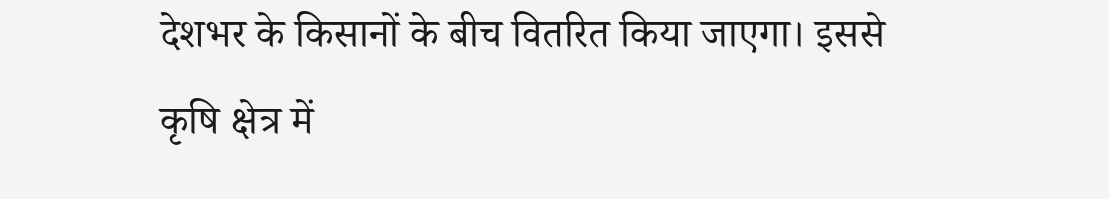देशभर के किसानों के बीच वितरित किया जाएगा। इससे कृषि क्षेत्र में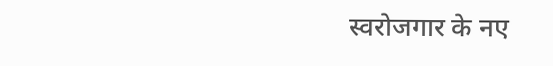स्वरोजगार के नए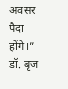अवसर पैदा होंगे।”
डॉ. बृज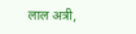लाल अत्री,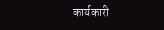कार्यकारी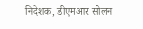निदेशक, डीएमआर सोलन